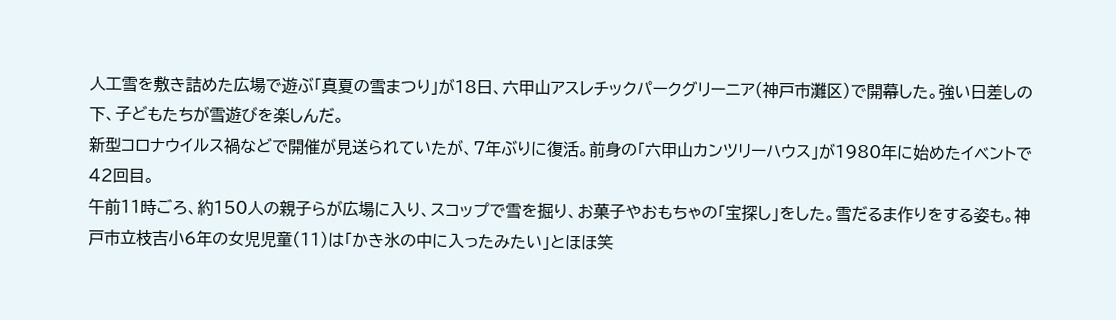人工雪を敷き詰めた広場で遊ぶ「真夏の雪まつり」が18日、六甲山アスレチックパークグリーニア(神戸市灘区)で開幕した。強い日差しの下、子どもたちが雪遊びを楽しんだ。
新型コロナウイルス禍などで開催が見送られていたが、7年ぶりに復活。前身の「六甲山カンツリーハウス」が1980年に始めたイベントで42回目。
午前11時ごろ、約150人の親子らが広場に入り、スコップで雪を掘り、お菓子やおもちゃの「宝探し」をした。雪だるま作りをする姿も。神戸市立枝吉小6年の女児児童(11)は「かき氷の中に入ったみたい」とほほ笑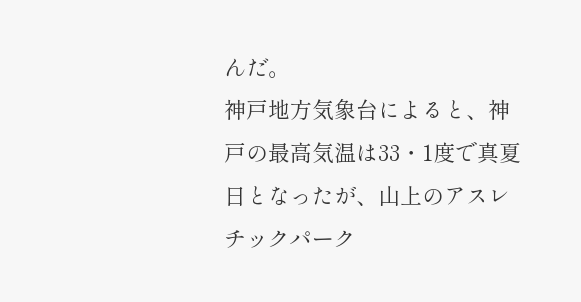んだ。
神戸地方気象台によると、神戸の最高気温は33・1度で真夏日となったが、山上のアスレチックパーク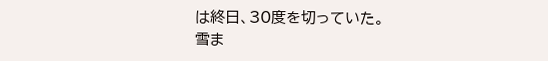は終日、30度を切っていた。
雪ま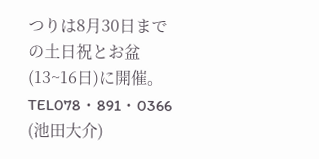つりは8月30日までの土日祝とお盆(13~16日)に開催。TEL078・891・0366
(池田大介)